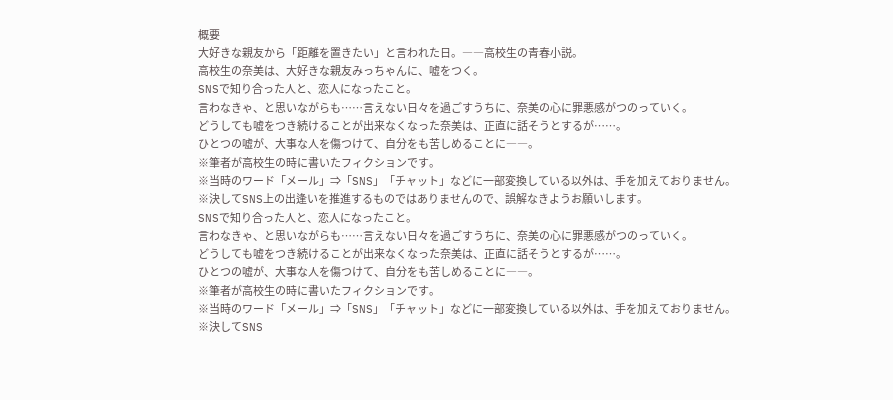概要
大好きな親友から「距離を置きたい」と言われた日。――高校生の青春小説。
高校生の奈美は、大好きな親友みっちゃんに、嘘をつく。
SNSで知り合った人と、恋人になったこと。
言わなきゃ、と思いながらも……言えない日々を過ごすうちに、奈美の心に罪悪感がつのっていく。
どうしても嘘をつき続けることが出来なくなった奈美は、正直に話そうとするが……。
ひとつの嘘が、大事な人を傷つけて、自分をも苦しめることに――。
※筆者が高校生の時に書いたフィクションです。
※当時のワード「メール」⇒「SNS」「チャット」などに一部変換している以外は、手を加えておりません。
※決してSNS上の出逢いを推進するものではありませんので、誤解なきようお願いします。
SNSで知り合った人と、恋人になったこと。
言わなきゃ、と思いながらも……言えない日々を過ごすうちに、奈美の心に罪悪感がつのっていく。
どうしても嘘をつき続けることが出来なくなった奈美は、正直に話そうとするが……。
ひとつの嘘が、大事な人を傷つけて、自分をも苦しめることに――。
※筆者が高校生の時に書いたフィクションです。
※当時のワード「メール」⇒「SNS」「チャット」などに一部変換している以外は、手を加えておりません。
※決してSNS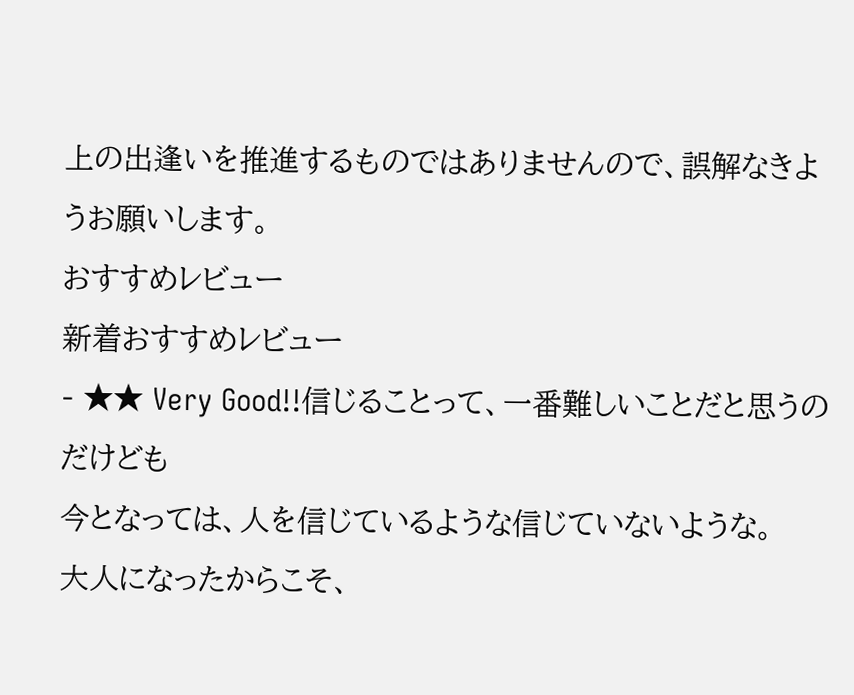上の出逢いを推進するものではありませんので、誤解なきようお願いします。
おすすめレビュー
新着おすすめレビュー
- ★★ Very Good!!信じることって、一番難しいことだと思うのだけども
今となっては、人を信じているような信じていないような。
大人になったからこそ、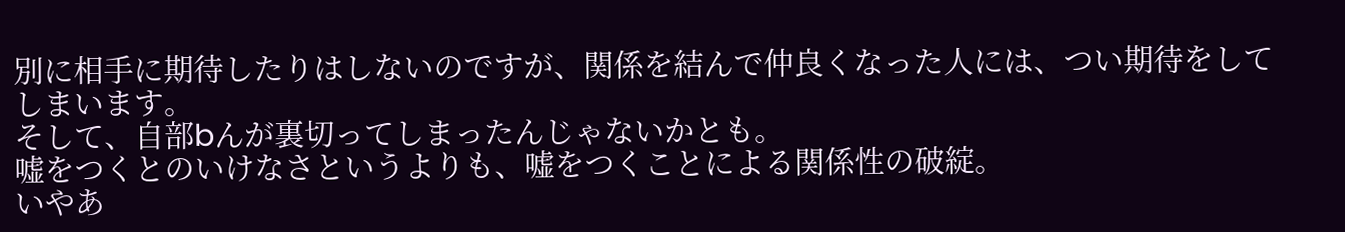別に相手に期待したりはしないのですが、関係を結んで仲良くなった人には、つい期待をしてしまいます。
そして、自部bんが裏切ってしまったんじゃないかとも。
嘘をつくとのいけなさというよりも、嘘をつくことによる関係性の破綻。
いやあ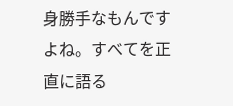身勝手なもんですよね。すべてを正直に語る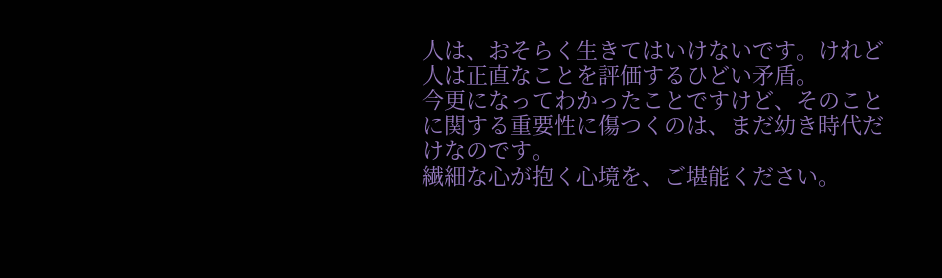人は、おそらく生きてはいけないです。けれど人は正直なことを評価するひどい矛盾。
今更になってわかったことですけど、そのことに関する重要性に傷つくのは、まだ幼き時代だけなのです。
繊細な心が抱く心境を、ご堪能ください。